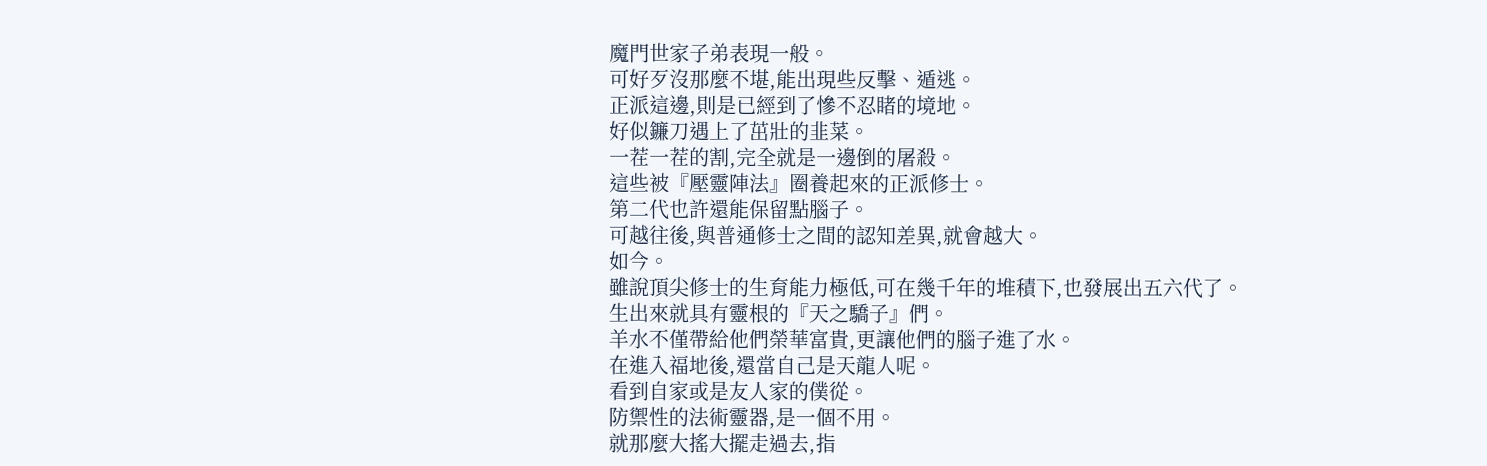魔門世家子弟表現一般。
可好歹沒那麼不堪,能出現些反擊、遁逃。
正派這邊,則是已經到了慘不忍睹的境地。
好似鐮刀遇上了茁壯的韭菜。
一茬一茬的割,完全就是一邊倒的屠殺。
這些被『壓靈陣法』圈養起來的正派修士。
第二代也許還能保留點腦子。
可越往後,與普通修士之間的認知差異,就會越大。
如今。
雖說頂尖修士的生育能力極低,可在幾千年的堆積下,也發展出五六代了。
生出來就具有靈根的『天之驕子』們。
羊水不僅帶給他們榮華富貴,更讓他們的腦子進了水。
在進入福地後,還當自己是天龍人呢。
看到自家或是友人家的僕從。
防禦性的法術靈器,是一個不用。
就那麼大搖大擺走過去,指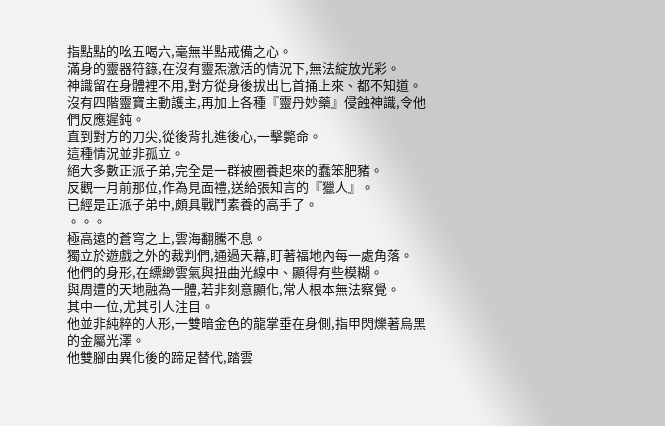指點點的吆五喝六,毫無半點戒備之心。
滿身的靈器符籙,在沒有靈炁激活的情況下,無法綻放光彩。
神識留在身體裡不用,對方從身後拔出匕首捅上來、都不知道。
沒有四階靈寶主動護主,再加上各種『靈丹妙藥』侵蝕神識,令他們反應遲鈍。
直到對方的刀尖,從後背扎進後心,一擊斃命。
這種情況並非孤立。
絕大多數正派子弟,完全是一群被圈養起來的蠢笨肥豬。
反觀一月前那位,作為見面禮,送給張知言的『獵人』。
已經是正派子弟中,頗具戰鬥素養的高手了。
。。。
極高遠的蒼穹之上,雲海翻騰不息。
獨立於遊戲之外的裁判們,通過天幕,盯著福地內每一處角落。
他們的身形,在縹緲雲氣與扭曲光線中、顯得有些模糊。
與周遭的天地融為一體,若非刻意顯化,常人根本無法察覺。
其中一位,尤其引人注目。
他並非純粹的人形,一雙暗金色的龍掌垂在身側,指甲閃爍著烏黑的金屬光澤。
他雙腳由異化後的蹄足替代,踏雲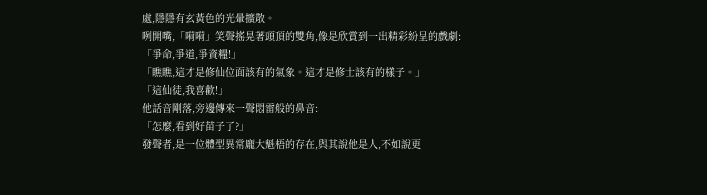處,隱隱有玄黃色的光暈擴散。
咧開嘴,「嗬嗬」笑聲搖晃著頭頂的雙角,像是欣賞到一出精彩紛呈的戲劇:
「爭命,爭道,爭資糧!」
「瞧瞧,這才是修仙位面該有的氣象。這才是修士該有的樣子。」
「這仙徒,我喜歡!」
他話音剛落,旁邊傳來一聲悶雷般的鼻音:
「怎麼,看到好苗子了?」
發聲者,是一位體型異常龐大魁梧的存在,與其說他是人,不如說更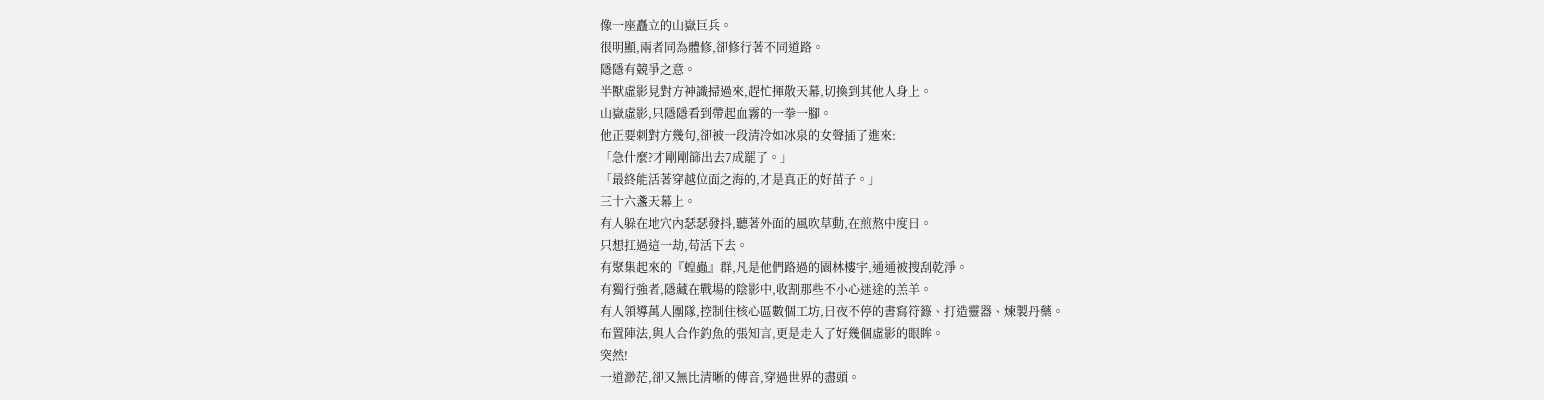像一座矗立的山嶽巨兵。
很明顯,兩者同為體修,卻修行著不同道路。
隱隱有競爭之意。
半獸虛影見對方神識掃過來,趕忙揮散天幕,切換到其他人身上。
山嶽虛影,只隱隱看到帶起血霧的一拳一腳。
他正要刺對方幾句,卻被一段清冷如冰泉的女聲插了進來:
「急什麼?才剛剛篩出去7成罷了。」
「最終能活著穿越位面之海的,才是真正的好苗子。」
三十六盞天幕上。
有人躲在地穴內瑟瑟發抖,聽著外面的風吹草動,在煎熬中度日。
只想扛過這一劫,苟活下去。
有聚集起來的『蝗蟲』群,凡是他們路過的園林樓宇,通通被搜刮乾淨。
有獨行強者,隱藏在戰場的陰影中,收割那些不小心迷途的羔羊。
有人領導萬人團隊,控制住核心區數個工坊,日夜不停的書寫符籙、打造靈器、煉製丹藥。
布置陣法,與人合作釣魚的張知言,更是走入了好幾個虛影的眼眸。
突然!
一道渺茫,卻又無比清晰的傳音,穿過世界的盡頭。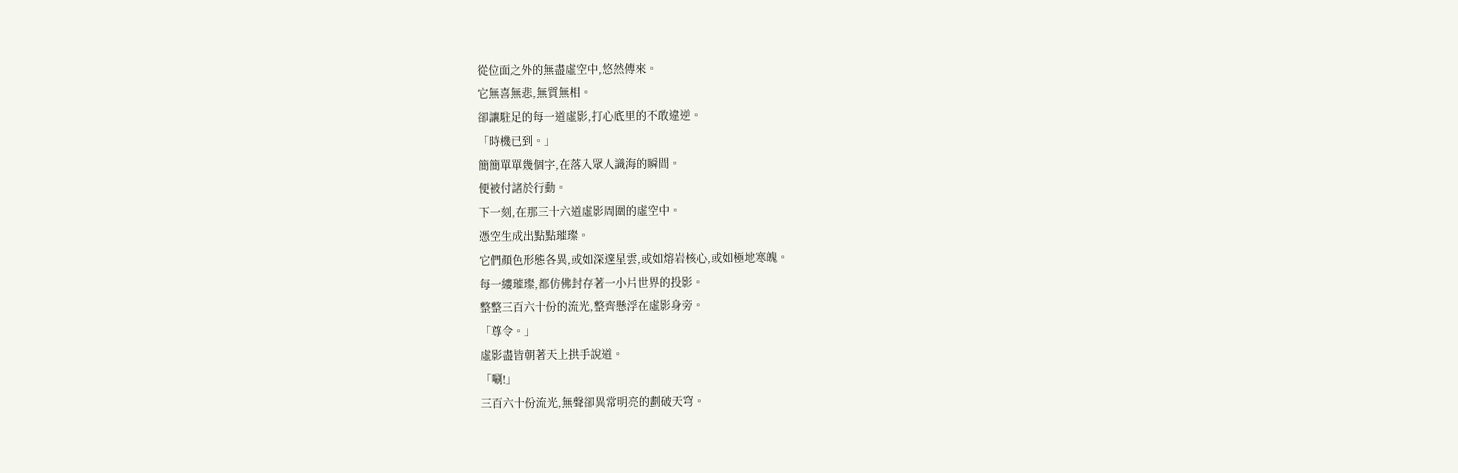從位面之外的無盡虛空中,悠然傳來。
它無喜無悲,無質無相。
卻讓駐足的每一道虛影,打心底里的不敢違逆。
「時機已到。」
簡簡單單幾個字,在落入眾人識海的瞬間。
便被付諸於行動。
下一刻,在那三十六道虛影周圍的虛空中。
憑空生成出點點璀璨。
它們顏色形態各異,或如深邃星雲,或如熔岩核心,或如極地寒魄。
每一縷璀璨,都仿佛封存著一小片世界的投影。
整整三百六十份的流光,整齊懸浮在虛影身旁。
「尊令。」
虛影盡皆朝著天上拱手說道。
「唰!」
三百六十份流光,無聲卻異常明亮的劃破天穹。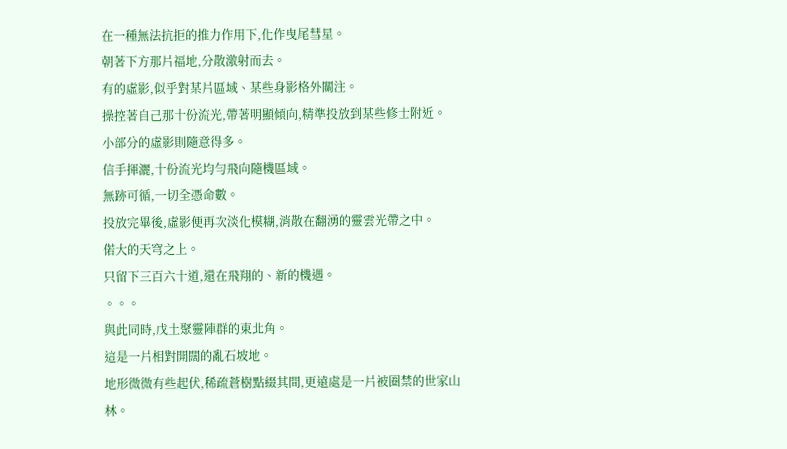在一種無法抗拒的推力作用下,化作曳尾彗星。
朝著下方那片福地,分散激射而去。
有的虛影,似乎對某片區域、某些身影格外關注。
操控著自己那十份流光,帶著明顯傾向,精準投放到某些修士附近。
小部分的虛影則隨意得多。
信手揮灑,十份流光均勻飛向隨機區域。
無跡可循,一切全憑命數。
投放完畢後,虛影便再次淡化模糊,消散在翻湧的靈雲光帶之中。
偌大的天穹之上。
只留下三百六十道,還在飛翔的、新的機遇。
。。。
與此同時,戊土聚靈陣群的東北角。
這是一片相對開闊的亂石坡地。
地形微微有些起伏,稀疏蒼樹點綴其間,更遠處是一片被圈禁的世家山林。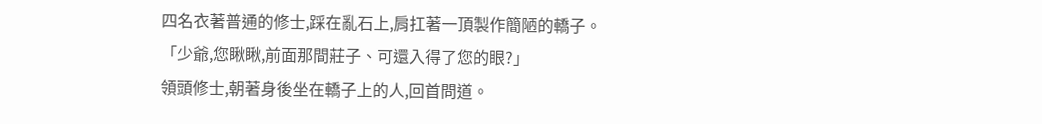四名衣著普通的修士,踩在亂石上,肩扛著一頂製作簡陋的轎子。
「少爺,您瞅瞅,前面那間莊子、可還入得了您的眼?」
領頭修士,朝著身後坐在轎子上的人,回首問道。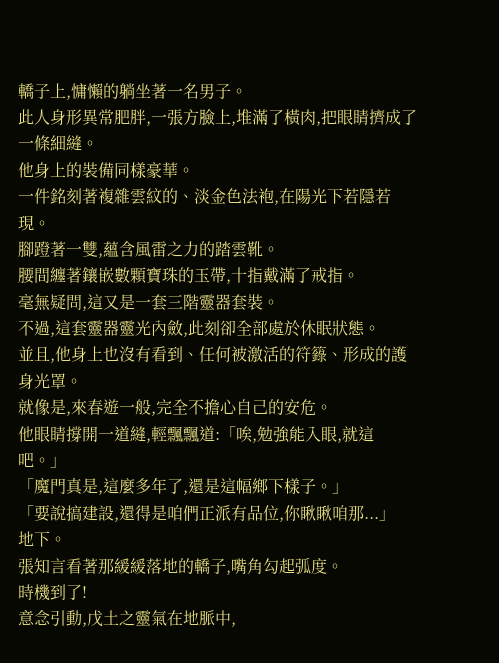轎子上,慵懶的躺坐著一名男子。
此人身形異常肥胖,一張方臉上,堆滿了橫肉,把眼睛擠成了一條細縫。
他身上的裝備同樣豪華。
一件銘刻著複雜雲紋的、淡金色法袍,在陽光下若隱若現。
腳蹬著一雙,蘊含風雷之力的踏雲靴。
腰間纏著鑲嵌數顆寶珠的玉帶,十指戴滿了戒指。
毫無疑問,這又是一套三階靈器套裝。
不過,這套靈器靈光內斂,此刻卻全部處於休眠狀態。
並且,他身上也沒有看到、任何被激活的符籙、形成的護身光罩。
就像是,來春遊一般,完全不擔心自己的安危。
他眼睛撐開一道縫,輕飄飄道:「唉,勉強能入眼,就這吧。」
「魔門真是,這麼多年了,還是這幅鄉下樣子。」
「要說搞建設,還得是咱們正派有品位,你瞅瞅咱那...」
地下。
張知言看著那緩緩落地的轎子,嘴角勾起弧度。
時機到了!
意念引動,戊土之靈氣在地脈中,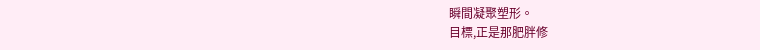瞬間凝聚塑形。
目標,正是那肥胖修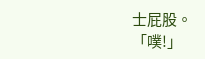士屁股。
「噗!」